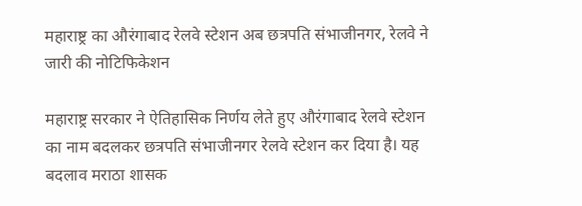महाराष्ट्र का औरंगाबाद रेलवे स्टेशन अब छत्रपति संभाजीनगर, रेलवे ने जारी की नोटिफिकेशन

महाराष्ट्र सरकार ने ऐतिहासिक निर्णय लेते हुए औरंगाबाद रेलवे स्टेशन का नाम बदलकर छत्रपति संभाजीनगर रेलवे स्टेशन कर दिया है। यह बदलाव मराठा शासक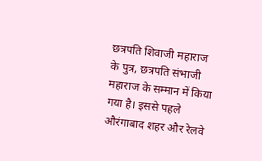छत्रपति शिवाजी महाराज के पुत्र, छत्रपति संभाजी महाराज के सम्मान में किया गया है। इससे पहले औरंगाबाद शहर और रेलवे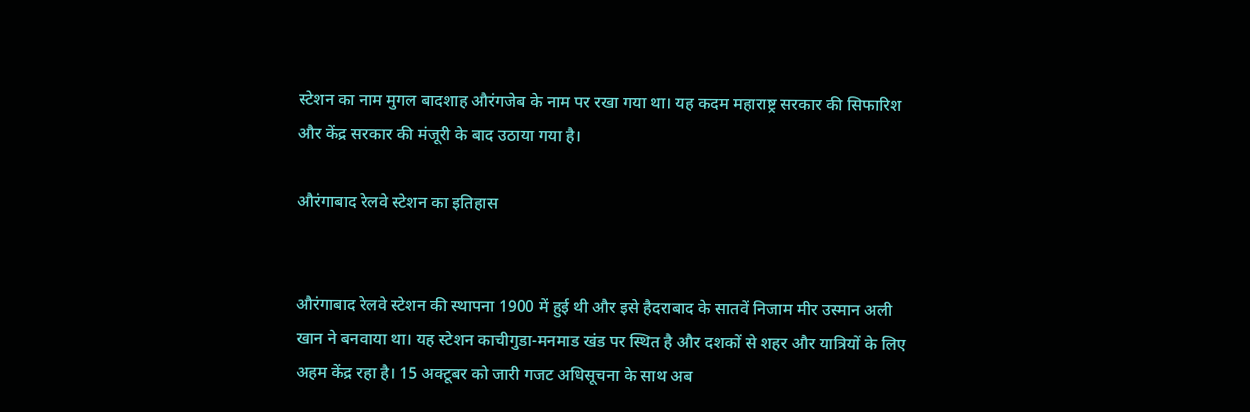स्टेशन का नाम मुगल बादशाह औरंगजेब के नाम पर रखा गया था। यह कदम महाराष्ट्र सरकार की सिफारिश और केंद्र सरकार की मंजूरी के बाद उठाया गया है।

औरंगाबाद रेलवे स्टेशन का इतिहास


औरंगाबाद रेलवे स्टेशन की स्थापना 1900 में हुई थी और इसे हैदराबाद के सातवें निजाम मीर उस्मान अली खान ने बनवाया था। यह स्टेशन काचीगुडा-मनमाड खंड पर स्थित है और दशकों से शहर और यात्रियों के लिए अहम केंद्र रहा है। 15 अक्टूबर को जारी गजट अधिसूचना के साथ अब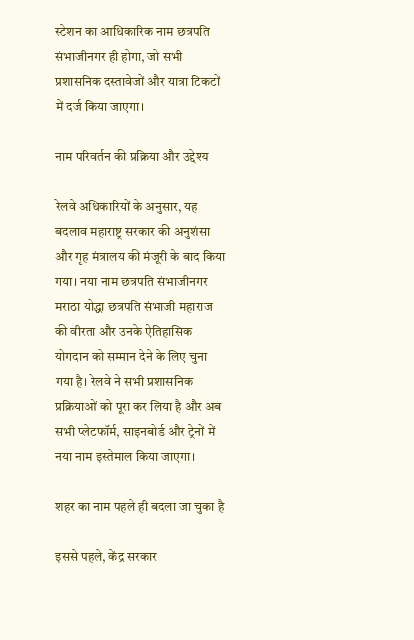स्टेशन का आधिकारिक नाम छत्रपति संभाजीनगर ही होगा, जो सभी प्रशासनिक दस्तावेजों और यात्रा टिकटों में दर्ज किया जाएगा।

नाम परिवर्तन की प्रक्रिया और उद्देश्य

रेलवे अधिकारियों के अनुसार, यह बदलाव महाराष्ट्र सरकार की अनुशंसा और गृह मंत्रालय की मंजूरी के बाद किया गया। नया नाम छत्रपति संभाजीनगर मराठा योद्धा छत्रपति संभाजी महाराज की वीरता और उनके ऐतिहासिक योगदान को सम्मान देने के लिए चुना गया है। रेलवे ने सभी प्रशासनिक प्रक्रियाओं को पूरा कर लिया है और अब सभी प्लेटफॉर्म, साइनबोर्ड और ट्रेनों में नया नाम इस्तेमाल किया जाएगा।

शहर का नाम पहले ही बदला जा चुका है

इससे पहले, केंद्र सरकार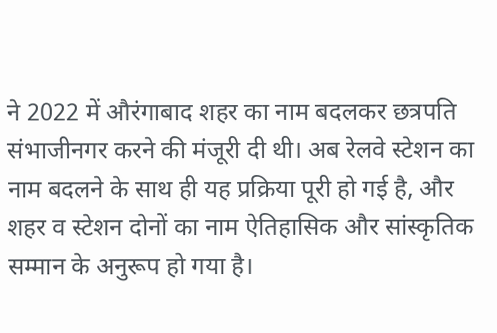ने 2022 में औरंगाबाद शहर का नाम बदलकर छत्रपति संभाजीनगर करने की मंजूरी दी थी। अब रेलवे स्टेशन का नाम बदलने के साथ ही यह प्रक्रिया पूरी हो गई है, और शहर व स्टेशन दोनों का नाम ऐतिहासिक और सांस्कृतिक सम्मान के अनुरूप हो गया है।